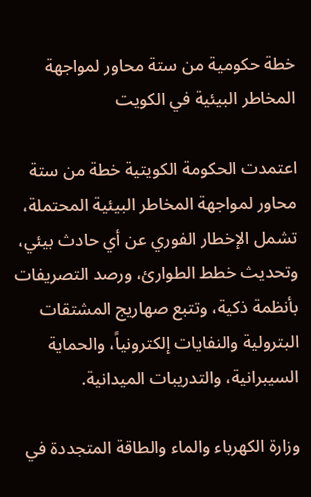خطة حكومية من ستة محاور لمواجهة المخاطر البيئية في الكويت

اعتمدت الحكومة الكويتية خطة من ستة محاور لمواجهة المخاطر البيئية المحتملة، تشمل الإخطار الفوري عن أي حادث بيئي، وتحديث خطط الطوارئ، ورصد التصريفات بأنظمة ذكية، وتتبع صهاريج المشتقات البترولية والنفايات إلكترونياً، والحماية السيبرانية، والتدريبات الميدانية.

وزارة الكهرباء والماء والطاقة المتجددة في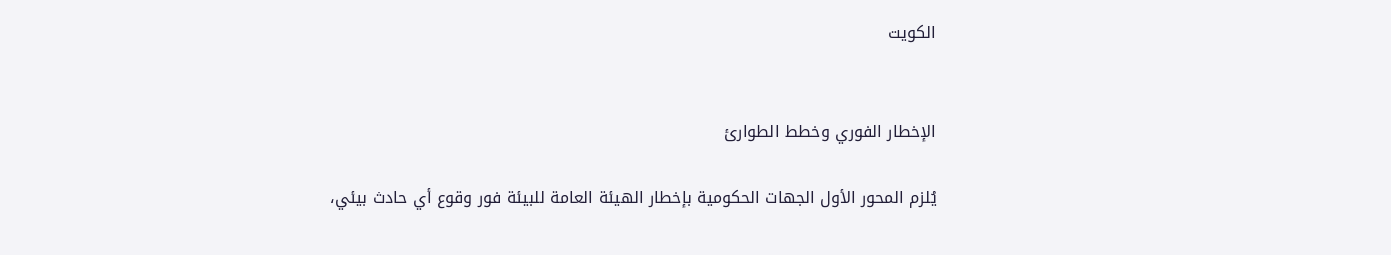الكويت


الإخطار الفوري وخطط الطوارئ

يُلزم المحور الأول الجهات الحكومية بإخطار الهيئة العامة للبيئة فور وقوع أي حادث بيئي،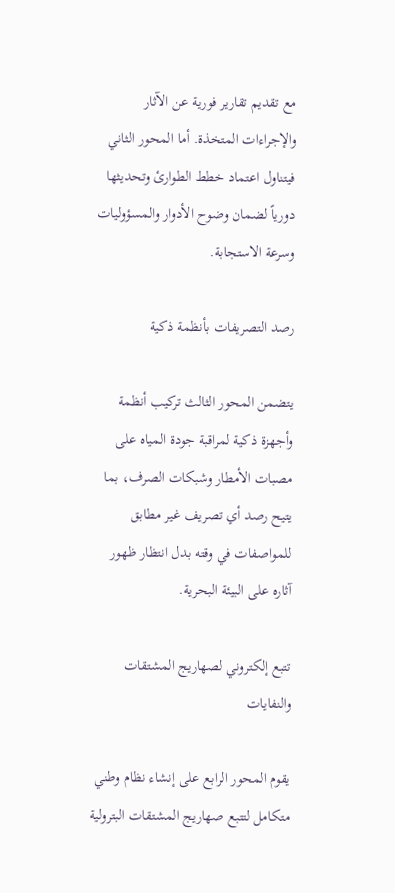مع تقديم تقارير فورية عن الآثار والإجراءات المتخذة. أما المحور الثاني فيتناول اعتماد خطط الطوارئ وتحديثها دورياً لضمان وضوح الأدوار والمسؤوليات وسرعة الاستجابة.

رصد التصريفات بأنظمة ذكية

يتضمن المحور الثالث تركيب أنظمة وأجهزة ذكية لمراقبة جودة المياه على مصبات الأمطار وشبكات الصرف، بما يتيح رصد أي تصريف غير مطابق للمواصفات في وقته بدل انتظار ظهور آثاره على البيئة البحرية.

تتبع إلكتروني لصهاريج المشتقات والنفايات

يقوم المحور الرابع على إنشاء نظام وطني متكامل لتتبع صهاريج المشتقات البترولية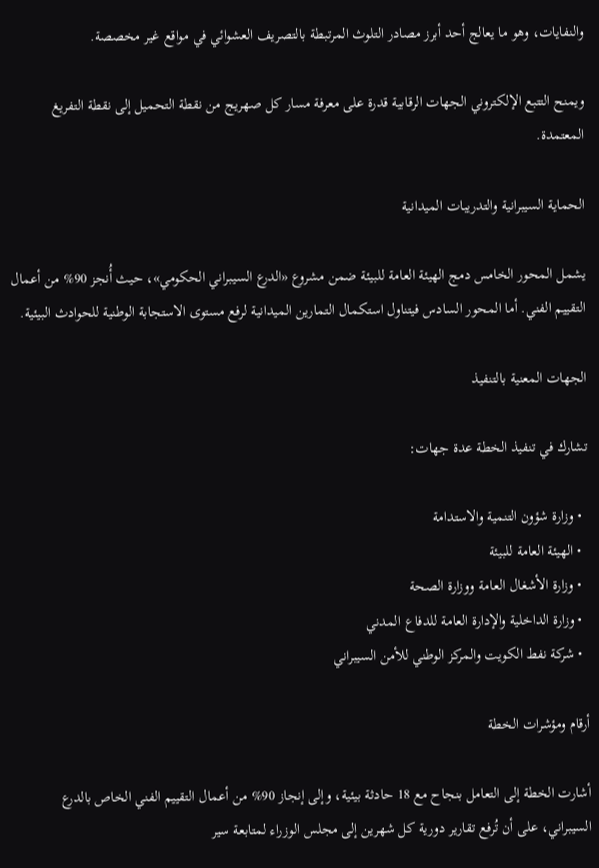والنفايات، وهو ما يعالج أحد أبرز مصادر التلوث المرتبطة بالتصريف العشوائي في مواقع غير مخصصة.

ويمنح التتبع الإلكتروني الجهات الرقابية قدرة على معرفة مسار كل صهريج من نقطة التحميل إلى نقطة التفريغ المعتمدة.

الحماية السيبرانية والتدريبات الميدانية

يشمل المحور الخامس دمج الهيئة العامة للبيئة ضمن مشروع «الدرع السيبراني الحكومي»، حيث أُنجز 90% من أعمال التقييم الفني. أما المحور السادس فيتناول استكمال التمارين الميدانية لرفع مستوى الاستجابة الوطنية للحوادث البيئية.

الجهات المعنية بالتنفيذ

تشارك في تنفيذ الخطة عدة جهات:

  • وزارة شؤون التنمية والاستدامة
  • الهيئة العامة للبيئة
  • وزارة الأشغال العامة ووزارة الصحة
  • وزارة الداخلية والإدارة العامة للدفاع المدني
  • شركة نفط الكويت والمركز الوطني للأمن السيبراني

أرقام ومؤشرات الخطة

أشارت الخطة إلى التعامل بنجاح مع 18 حادثة بيئية، وإلى إنجاز 90% من أعمال التقييم الفني الخاص بالدرع السيبراني، على أن تُرفع تقارير دورية كل شهرين إلى مجلس الوزراء لمتابعة سير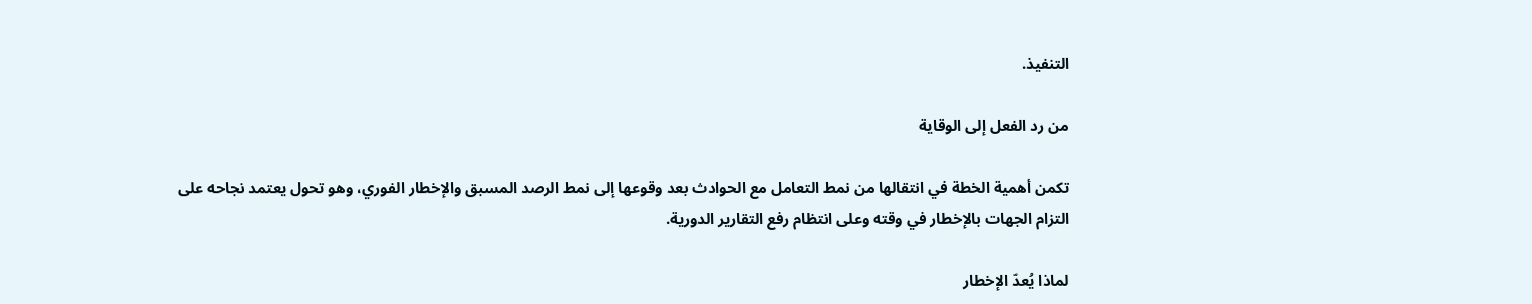التنفيذ.

من رد الفعل إلى الوقاية

تكمن أهمية الخطة في انتقالها من نمط التعامل مع الحوادث بعد وقوعها إلى نمط الرصد المسبق والإخطار الفوري، وهو تحول يعتمد نجاحه على التزام الجهات بالإخطار في وقته وعلى انتظام رفع التقارير الدورية.

لماذا يُعدّ الإخطار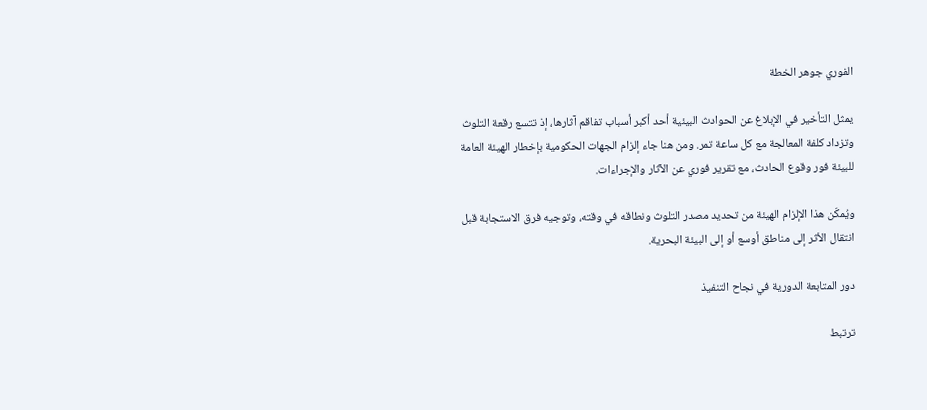الفوري جوهر الخطة

يمثل التأخير في الإبلاغ عن الحوادث البيئية أحد أكبر أسباب تفاقم آثارها، إذ تتسع رقعة التلوث وتزداد كلفة المعالجة مع كل ساعة تمر. ومن هنا جاء إلزام الجهات الحكومية بإخطار الهيئة العامة للبيئة فور وقوع الحادث، مع تقرير فوري عن الآثار والإجراءات.

ويُمكّن هذا الإلزام الهيئة من تحديد مصدر التلوث ونطاقه في وقته، وتوجيه فرق الاستجابة قبل انتقال الأثر إلى مناطق أوسع أو إلى البيئة البحرية.

دور المتابعة الدورية في نجاح التنفيذ

ترتبط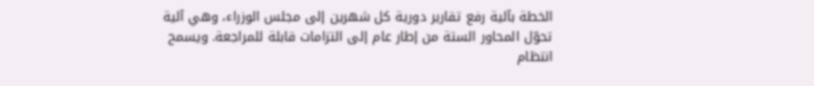الخطة بآلية رفع تقارير دورية كل شهرين إلى مجلس الوزراء، وهي آلية تحوّل المحاور الستة من إطار عام إلى التزامات قابلة للمراجعة. ويسمح انتظام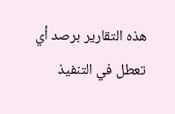هذه التقارير برصد أي تعطل في التنفيذ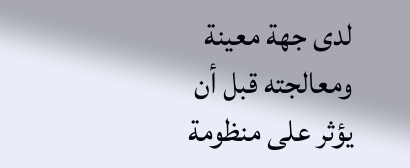لدى جهة معينة ومعالجته قبل أن يؤثر على منظومة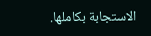الاستجابة بكاملها.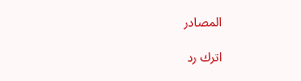المصادر

اترك رد